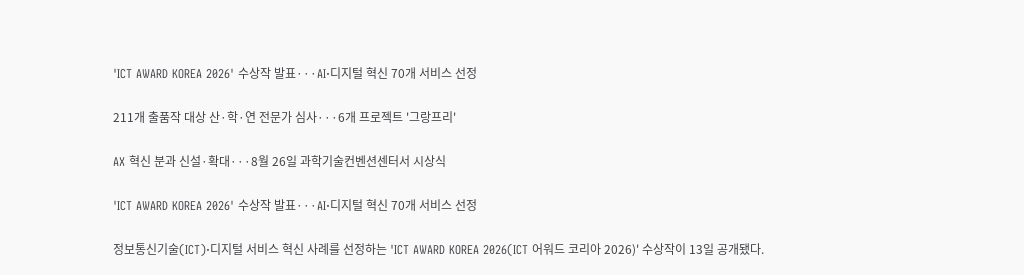'ICT AWARD KOREA 2026' 수상작 발표···AI·디지털 혁신 70개 서비스 선정

211개 출품작 대상 산·학·연 전문가 심사···6개 프로젝트 '그랑프리'

AX 혁신 분과 신설·확대···8월 26일 과학기술컨벤션센터서 시상식

'ICT AWARD KOREA 2026' 수상작 발표···AI·디지털 혁신 70개 서비스 선정

정보통신기술(ICT)·디지털 서비스 혁신 사례를 선정하는 'ICT AWARD KOREA 2026(ICT 어워드 코리아 2026)' 수상작이 13일 공개됐다.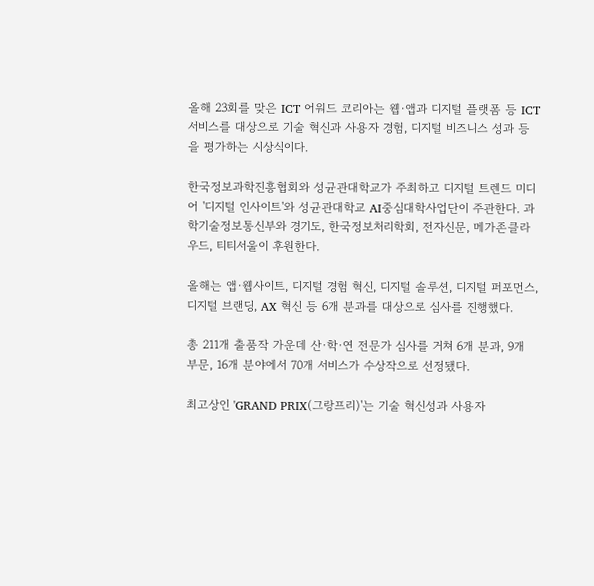올해 23회를 맞은 ICT 어워드 코리아는 웹·앱과 디지털 플랫폼 등 ICT 서비스를 대상으로 기술 혁신과 사용자 경험, 디지털 비즈니스 성과 등을 평가하는 시상식이다.

한국정보과학진흥협회와 성균관대학교가 주최하고 디지털 트렌드 미디어 '디지털 인사이트'와 성균관대학교 AI중심대학사업단이 주관한다. 과학기술정보통신부와 경기도, 한국정보처리학회, 전자신문, 메가존클라우드, 티티서울이 후원한다.

올해는 앱·웹사이트, 디지털 경험 혁신, 디지털 솔루션, 디지털 퍼포먼스, 디지털 브랜딩, AX 혁신 등 6개 분과를 대상으로 심사를 진행했다.

총 211개 출품작 가운데 산·학·연 전문가 심사를 거쳐 6개 분과, 9개 부문, 16개 분야에서 70개 서비스가 수상작으로 선정됐다.

최고상인 'GRAND PRIX(그랑프리)'는 기술 혁신성과 사용자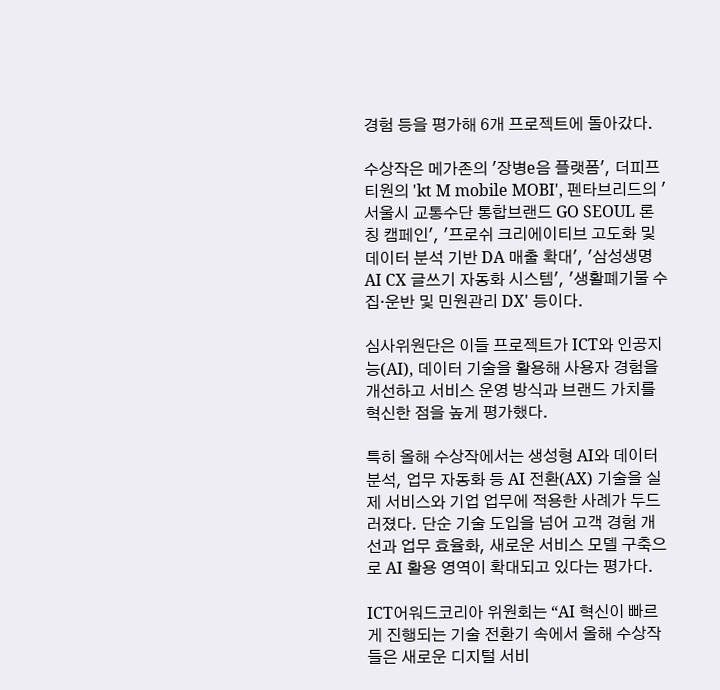경험 등을 평가해 6개 프로젝트에 돌아갔다.

수상작은 메가존의 '장병e음 플랫폼', 더피프티원의 'kt M mobile MOBI', 펜타브리드의 '서울시 교통수단 통합브랜드 GO SEOUL 론칭 캠페인', '프로쉬 크리에이티브 고도화 및 데이터 분석 기반 DA 매출 확대', '삼성생명 AI CX 글쓰기 자동화 시스템', '생활폐기물 수집·운반 및 민원관리 DX' 등이다.

심사위원단은 이들 프로젝트가 ICT와 인공지능(AI), 데이터 기술을 활용해 사용자 경험을 개선하고 서비스 운영 방식과 브랜드 가치를 혁신한 점을 높게 평가했다.

특히 올해 수상작에서는 생성형 AI와 데이터 분석, 업무 자동화 등 AI 전환(AX) 기술을 실제 서비스와 기업 업무에 적용한 사례가 두드러졌다. 단순 기술 도입을 넘어 고객 경험 개선과 업무 효율화, 새로운 서비스 모델 구축으로 AI 활용 영역이 확대되고 있다는 평가다.

ICT어워드코리아 위원회는 “AI 혁신이 빠르게 진행되는 기술 전환기 속에서 올해 수상작들은 새로운 디지털 서비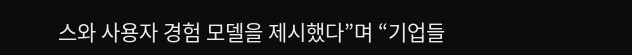스와 사용자 경험 모델을 제시했다”며 “기업들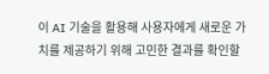이 AI 기술을 활용해 사용자에게 새로운 가치를 제공하기 위해 고민한 결과를 확인할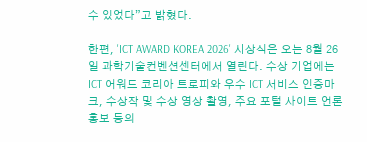수 있었다”고 밝혔다.

한편, 'ICT AWARD KOREA 2026' 시상식은 오는 8월 26일 과학기술컨벤션센터에서 열린다. 수상 기업에는 ICT 어워드 코리아 트로피와 우수 ICT 서비스 인증마크, 수상작 및 수상 영상 촬영, 주요 포털 사이트 언론 홍보 등의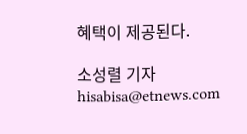혜택이 제공된다.

소성렬 기자 hisabisa@etnews.com